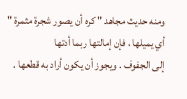ومنه حديث مجاهد " كره أن يصور شجرة مثمرة " أي يميلها ، فإن إمالتها ربما أدتها
إلى الجفوف . ويجوز أن يكون أراد به قطعها .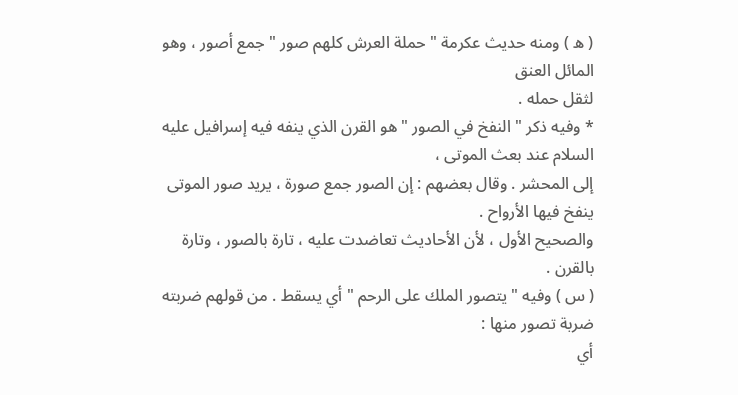( ه ) ومنه حديث عكرمة " حملة العرش كلهم صور " جمع أصور ، وهو المائل العنق
لثقل حمله .
* وفيه ذكر " النفخ في الصور " هو القرن الذي ينفه فيه إسرافيل عليه السلام عند بعث الموتى ،
إلى المحشر . وقال بعضهم : إن الصور جمع صورة ، يريد صور الموتى ينفخ فيها الأرواح .
والصحيح الأول ، لأن الأحاديث تعاضدت عليه ، تارة بالصور ، وتارة بالقرن .
( س ) وفيه " يتصور الملك على الرحم " أي يسقط . من قولهم ضربته ضربة تصور منها :
أي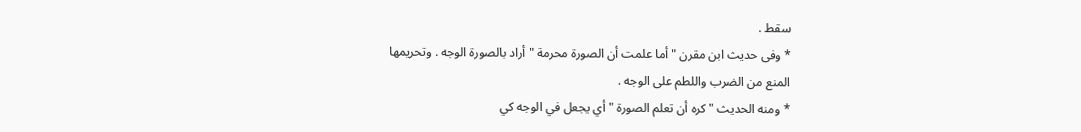سقط .
* وفى حديث ابن مقرن " أما علمت أن الصورة محرمة " أراد بالصورة الوجه . وتحريمها
المنع من الضرب واللطم على الوجه .
* ومنه الحديث " كره أن تعلم الصورة " أي يجعل في الوجه كي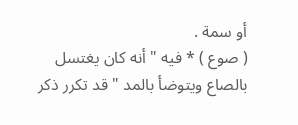أو سمة .
( صوع ) * فيه " أنه كان يغتسل بالصاع ويتوضأ بالمد " قد تكرر ذكر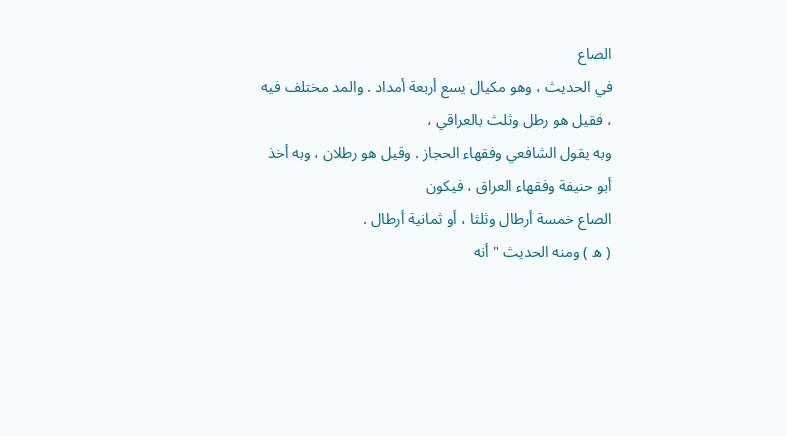الصاع
في الحديث ، وهو مكيال يسع أربعة أمداد . والمد مختلف فيه ، فقيل هو رطل وثلث بالعراقي ،
وبه يقول الشافعي وفقهاء الحجاز . وقيل هو رطلان ، وبه أخذ أبو حنيفة وفقهاء العراق ، فيكون
الصاع خمسة أرطال وثلثا ، أو ثمانية أرطال .
( ه ) ومنه الحديث " أنه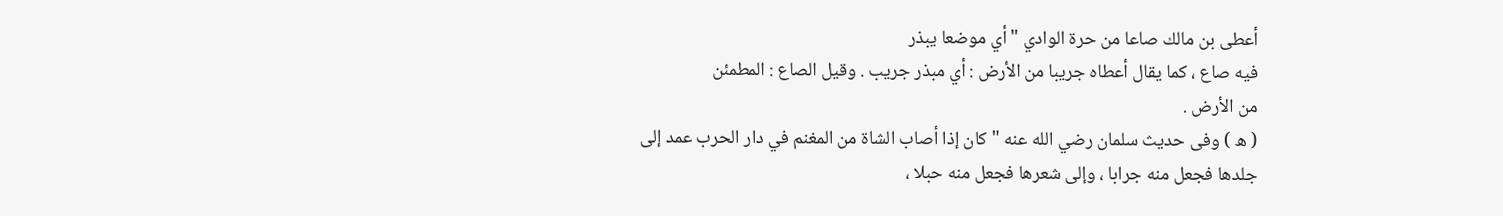أعطى بن مالك صاعا من حرة الوادي " أي موضعا يبذر
فيه صاع ، كما يقال أعطاه جريبا من الأرض : أي مبذر جريب . وقيل الصاع : المطمئن
من الأرض .
( ه ) وفى حديث سلمان رضي الله عنه " كان إذا أصاب الشاة من المغنم في دار الحرب عمد إلى
جلدها فجعل منه جرابا ، وإلى شعرها فجعل منه حبلا ،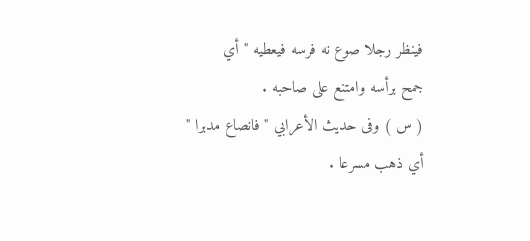فينظر رجلا صوع نه فرسه فيعطيه " أي
جمح برأسه وامتنع على صاحبه .
( س ) وفى حديث الأعرابي " فانصاع مدبرا " أي ذهب مسرعا .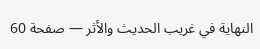النهاية في غريب الحديث والأثر — صفحة 60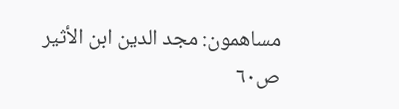مساهمون: مجد الدين ابن الأثير
ص٦٠